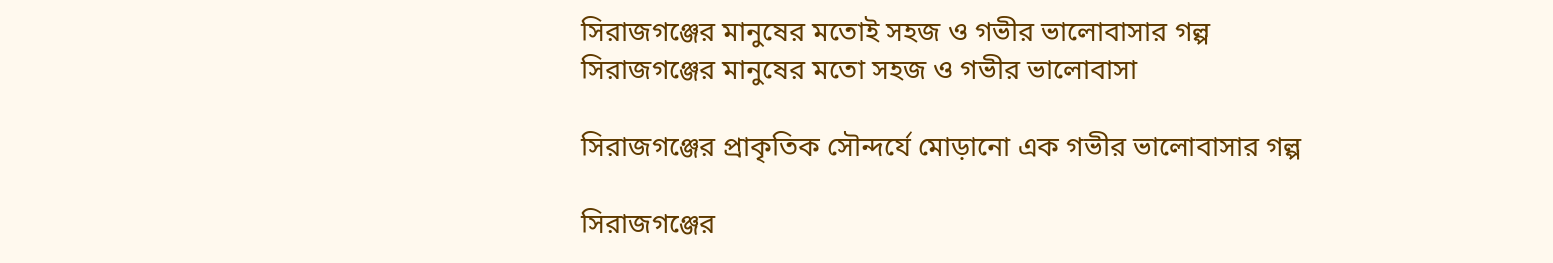সিরাজগঞ্জের মানুষের মতোই সহজ ও গভীর ভালোবাসার গল্প
সিরাজগঞ্জের মানুষের মতো সহজ ও গভীর ভালোবাসা

সিরাজগঞ্জের প্রাকৃতিক সৌন্দর্যে মোড়ানো এক গভীর ভালোবাসার গল্প

সিরাজগঞ্জের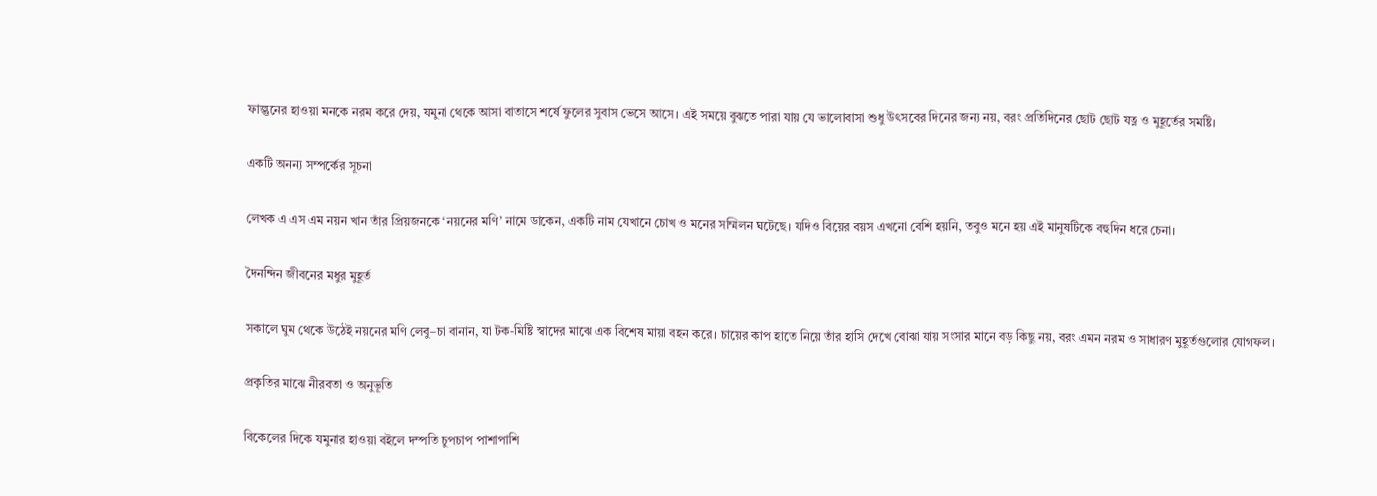ফাল্গুনের হাওয়া মনকে নরম করে দেয়, যমুনা থেকে আসা বাতাসে শর্ষে ফুলের সুবাস ভেসে আসে। এই সময়ে বুঝতে পারা যায় যে ভালোবাসা শুধু উৎসবের দিনের জন্য নয়, বরং প্রতিদিনের ছোট ছোট যত্ন ও মুহূর্তের সমষ্টি।

একটি অনন্য সম্পর্কের সূচনা

লেখক এ এস এম নয়ন খান তাঁর প্রিয়জনকে ‘নয়নের মণি’ নামে ডাকেন, একটি নাম যেখানে চোখ ও মনের সম্মিলন ঘটেছে। যদিও বিয়ের বয়স এখনো বেশি হয়নি, তবুও মনে হয় এই মানুষটিকে বহুদিন ধরে চেনা।

দৈনন্দিন জীবনের মধুর মুহূর্ত

সকালে ঘুম থেকে উঠেই নয়নের মণি লেবু–চা বানান, যা টক-মিষ্টি স্বাদের মাঝে এক বিশেষ মায়া বহন করে। চায়ের কাপ হাতে নিয়ে তাঁর হাসি দেখে বোঝা যায় সংসার মানে বড় কিছু নয়, বরং এমন নরম ও সাধারণ মুহূর্তগুলোর যোগফল।

প্রকৃতির মাঝে নীরবতা ও অনুভূতি

বিকেলের দিকে যমুনার হাওয়া বইলে দম্পতি চুপচাপ পাশাপাশি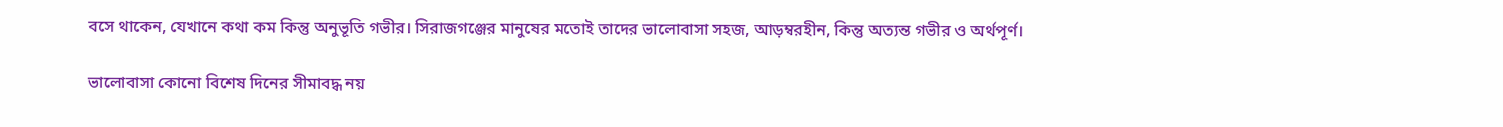বসে থাকেন, যেখানে কথা কম কিন্তু অনুভূতি গভীর। সিরাজগঞ্জের মানুষের মতোই তাদের ভালোবাসা সহজ, আড়ম্বরহীন, কিন্তু অত্যন্ত গভীর ও অর্থপূর্ণ।

ভালোবাসা কোনো বিশেষ দিনের সীমাবদ্ধ নয়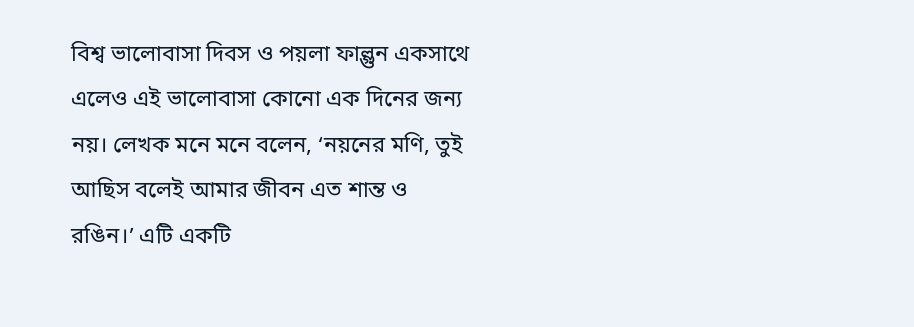বিশ্ব ভালোবাসা দিবস ও পয়লা ফাল্গুন একসাথে এলেও এই ভালোবাসা কোনো এক দিনের জন্য নয়। লেখক মনে মনে বলেন, ‘নয়নের মণি, তুই আছিস বলেই আমার জীবন এত শান্ত ও রঙিন।’ এটি একটি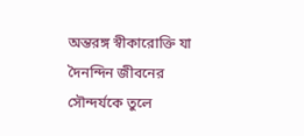অন্তরঙ্গ স্বীকারোক্তি যা দৈনন্দিন জীবনের সৌন্দর্যকে তুলে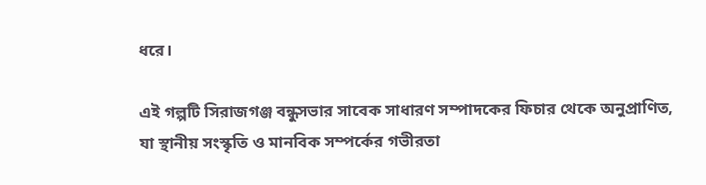ধরে।

এই গল্পটি সিরাজগঞ্জ বন্ধুসভার সাবেক সাধারণ সম্পাদকের ফিচার থেকে অনুপ্রাণিত, যা স্থানীয় সংস্কৃতি ও মানবিক সম্পর্কের গভীরতা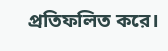প্রতিফলিত করে।